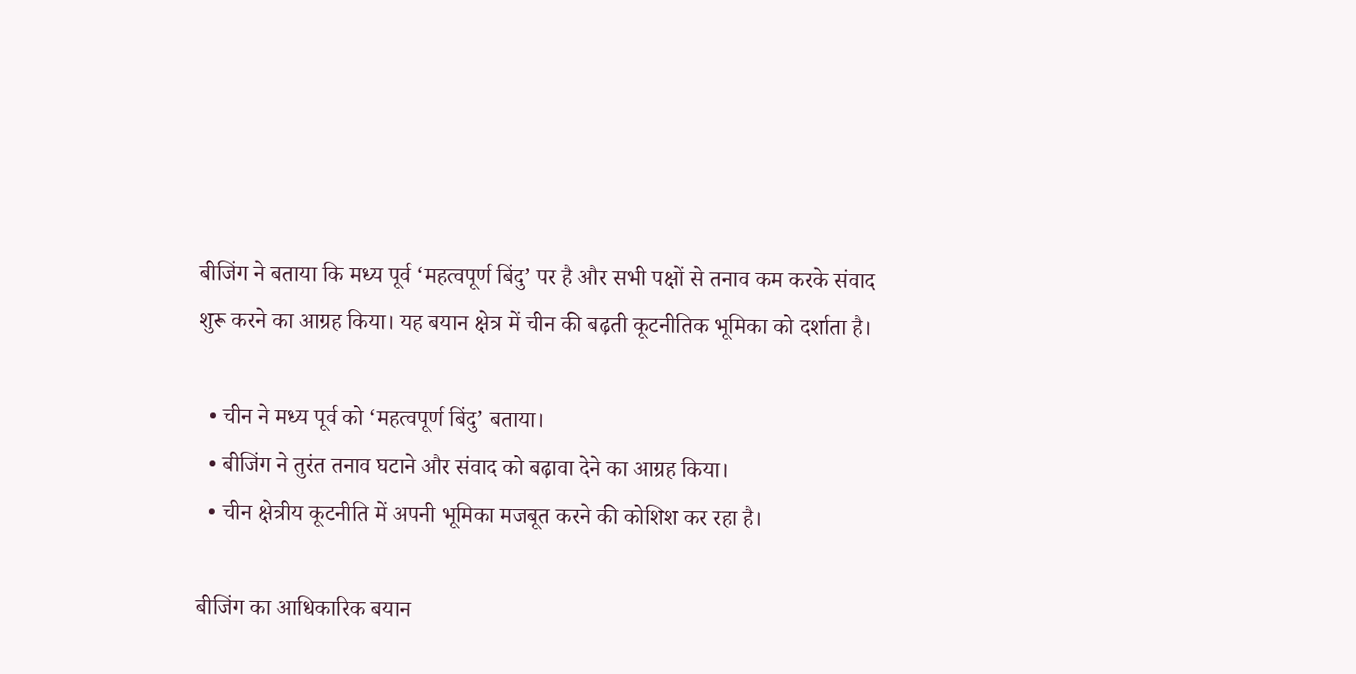बीजिंग ने बताया कि मध्य पूर्व ‘महत्वपूर्ण बिंदु’ पर है और सभी पक्षों से तनाव कम करके संवाद शुरू करने का आग्रह किया। यह बयान क्षेत्र में चीन की बढ़ती कूटनीतिक भूमिका को दर्शाता है।

  • चीन ने मध्य पूर्व को ‘महत्वपूर्ण बिंदु’ बताया।
  • बीजिंग ने तुरंत तनाव घटाने और संवाद को बढ़ावा देने का आग्रह किया।
  • चीन क्षेत्रीय कूटनीति में अपनी भूमिका मजबूत करने की कोशिश कर रहा है।

बीजिंग का आधिकारिक बयान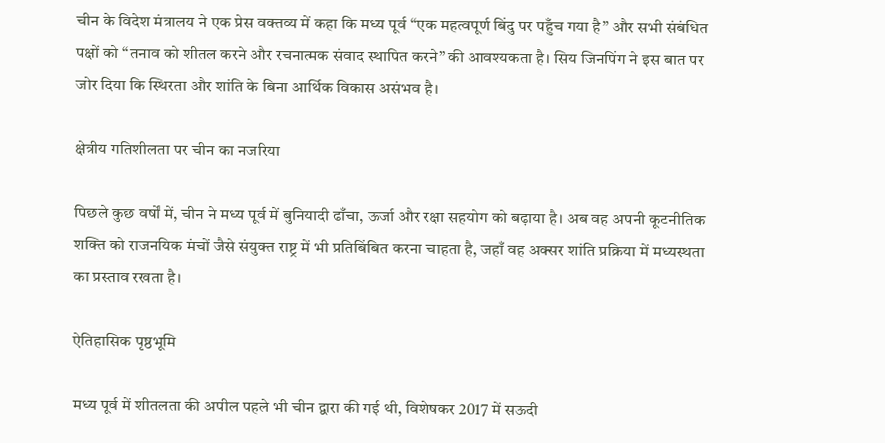चीन के विदेश मंत्रालय ने एक प्रेस वक्तव्य में कहा कि मध्य पूर्व “एक महत्वपूर्ण बिंदु पर पहुँच गया है” और सभी संबंधित पक्षों को “तनाव को शीतल करने और रचनात्मक संवाद स्थापित करने” की आवश्यकता है। सिय जिनपिंग ने इस बात पर जोर दिया कि स्थिरता और शांति के बिना आर्थिक विकास असंभव है।

क्षेत्रीय गतिशीलता पर चीन का नजरिया

पिछले कुछ वर्षों में, चीन ने मध्य पूर्व में बुनियादी ढाँचा, ऊर्जा और रक्षा सहयोग को बढ़ाया है। अब वह अपनी कूटनीतिक शक्ति को राजनयिक मंचों जैसे संयुक्त राष्ट्र में भी प्रतिबिंबित करना चाहता है, जहाँ वह अक्सर शांति प्रक्रिया में मध्यस्थता का प्रस्ताव रखता है।

ऐतिहासिक पृष्ठभूमि

मध्य पूर्व में शीतलता की अपील पहले भी चीन द्वारा की गई थी, विशेषकर 2017 में सऊदी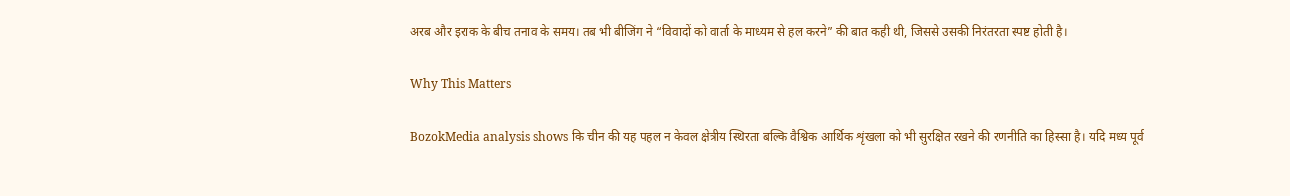अरब और इराक के बीच तनाव के समय। तब भी बीजिंग ने “विवादों को वार्ता के माध्यम से हल करने” की बात कही थी, जिससे उसकी निरंतरता स्पष्ट होती है।

Why This Matters

BozokMedia analysis shows कि चीन की यह पहल न केवल क्षेत्रीय स्थिरता बल्कि वैश्विक आर्थिक शृंखला को भी सुरक्षित रखने की रणनीति का हिस्सा है। यदि मध्य पूर्व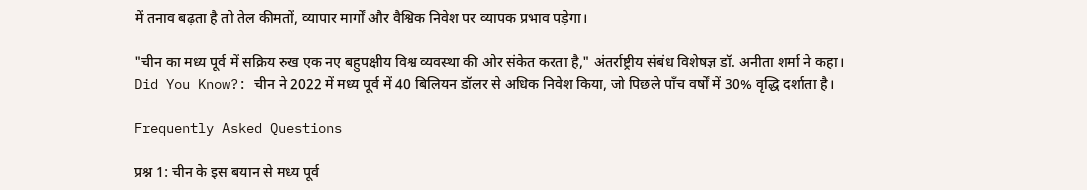में तनाव बढ़ता है तो तेल कीमतों, व्यापार मार्गों और वैश्विक निवेश पर व्यापक प्रभाव पड़ेगा।

"चीन का मध्य पूर्व में सक्रिय रुख एक नए बहुपक्षीय विश्व व्यवस्था की ओर संकेत करता है," अंतर्राष्ट्रीय संबंध विशेषज्ञ डॉ. अनीता शर्मा ने कहा।
Did You Know?: चीन ने 2022 में मध्य पूर्व में 40 बिलियन डॉलर से अधिक निवेश किया, जो पिछले पाँच वर्षों में 30% वृद्धि दर्शाता है।

Frequently Asked Questions

प्रश्न 1: चीन के इस बयान से मध्य पूर्व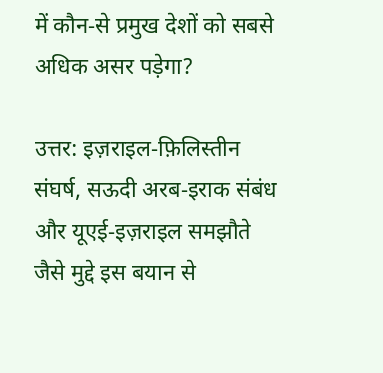में कौन‑से प्रमुख देशों को सबसे अधिक असर पड़ेगा?

उत्तर: इज़राइल‑फ़िलिस्तीन संघर्ष, सऊदी अरब‑इराक संबंध और यूएई‑इज़राइल समझौते जैसे मुद्दे इस बयान से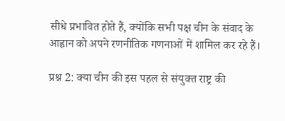सीधे प्रभावित होते हैं, क्योंकि सभी पक्ष चीन के संवाद के आह्वान को अपने रणनीतिक गणनाओं में शामिल कर रहे हैं।

प्रश्न 2: क्या चीन की इस पहल से संयुक्त राष्ट्र की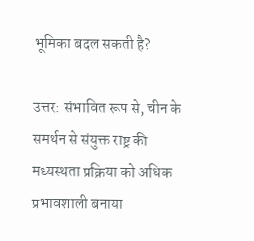भूमिका बदल सकती है?

उत्तर: संभावित रूप से, चीन के समर्थन से संयुक्त राष्ट्र की मध्यस्थता प्रक्रिया को अधिक प्रभावशाली बनाया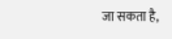जा सकता है,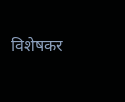विशेषकर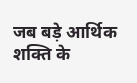जब बड़े आर्थिक शक्ति के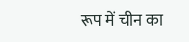रूप में चीन का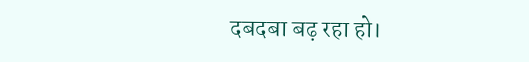दबदबा बढ़ रहा हो।